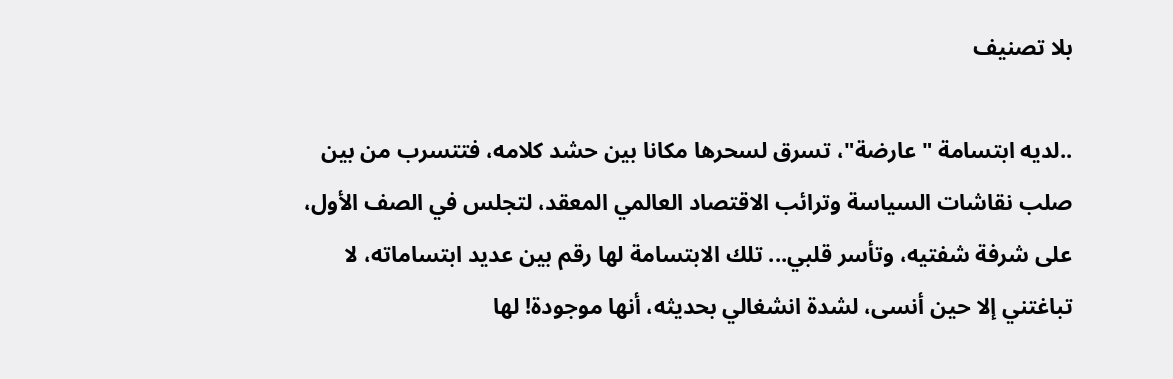بلا تصنيف

..لديه ابتسامة " عارضة"، تسرق لسحرها مكانا بين حشد كلامه، فتتسرب من بين صلب نقاشات السياسة وترائب الاقتصاد العالمي المعقد، لتجلس في الصف الأول، على شرفة شفتيه، وتأسر قلبي... تلك الابتسامة لها رقم بين عديد ابتساماته، لا تباغتني إلا حين أنسى، لشدة انشغالي بحديثه، أنها موجودة! لها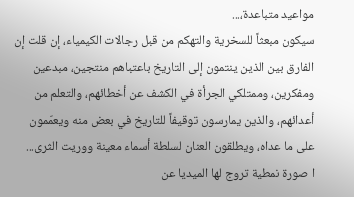مواعيد متباعدة،...
سيكون مبعثاً للسخرية والتهكم من قبل رجالات الكيمياء، إن قلت إن الفارق بين الذين ينتمون إلى التاريخ باعتباهم منتجين، مبدعين ومفكرين، وممتلكي الجرأة في الكشف عن أخطائهم، والتعلم من أعدائهم، والذين يمارسون توقيفاً للتاريخ في بعض منه ويعمّمون على ما عداه، ويطلقون العنان لسلطة أسماء معينة ووريت الثرى...
ا صورة نمطية تروج لها الميديا عن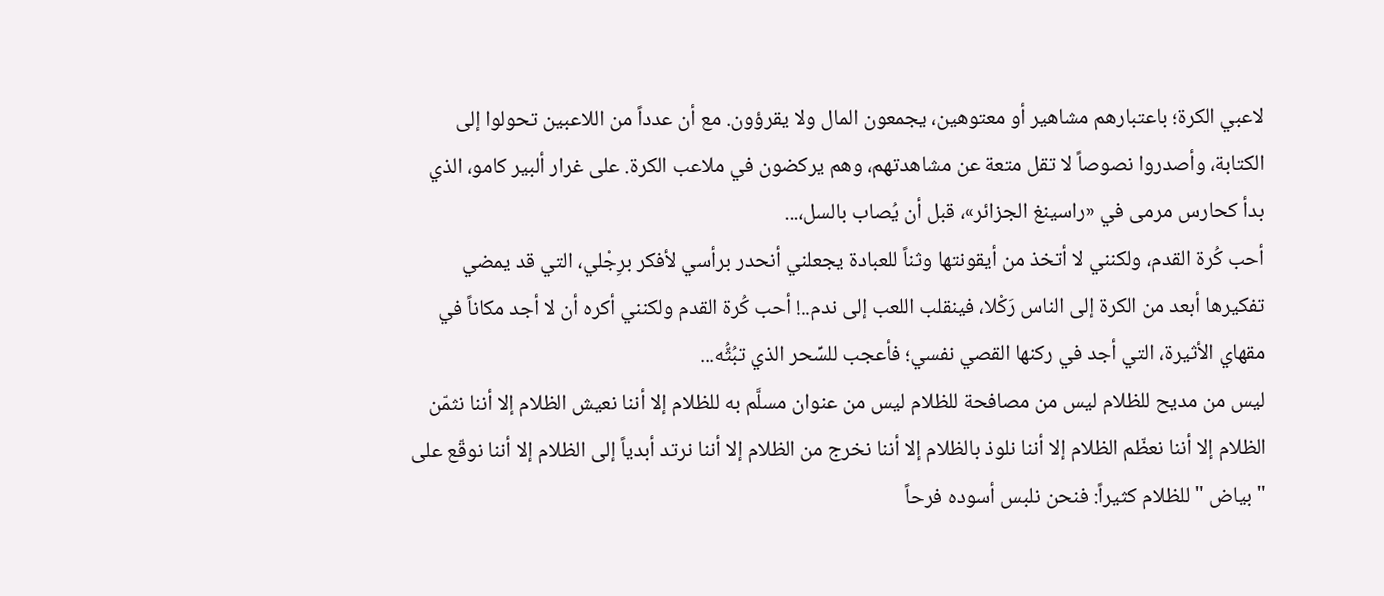لاعبي الكرة؛ باعتبارهم مشاهير أو معتوهين، يجمعون المال ولا يقرؤون. مع أن عدداً من اللاعبين تحولوا إلى الكتابة، وأصدروا نصوصاً لا تقل متعة عن مشاهدتهم، وهم يركضون في ملاعب الكرة. على غرار ألبير كامو، الذي بدأ كحارس مرمى في «راسينغ الجزائر»، قبل أن يُصاب بالسل،...
أحب كُرة القدم، ولكنني لا أتخذ من أيقونتها وثناً للعبادة يجعلني أنحدر برأسي لأفكر برِجْلي، التي قد يمضي تفكيرها أبعد من الكرة إلى الناس رَكْلا، فينقلب اللعب إلى ندم..! أحب كُرة القدم ولكنني أكره أن لا أجد مكاناً في مقهاي الأثيرة، التي أجد في ركنها القصي نفسي؛ فأعجب للسِّحر الذي تبُثُّه...
ليس من مديح للظلام ليس من مصافحة للظلام ليس من عنوان مسلَّم به للظلام إلا أننا نعيش الظلام إلا أننا نثمّن الظلام إلا أننا نعظّم الظلام إلا أننا نلوذ بالظلام إلا أننا نخرج من الظلام إلا أننا نرتد أبدياً إلى الظلام إلا أننا نوقّع على " بياض " للظلام كثيراً: فنحن نلبس أسوده فرحاً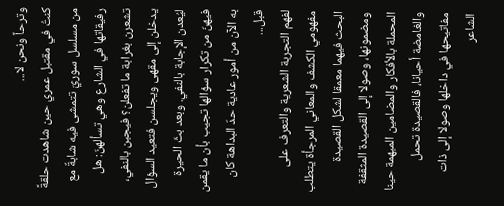وترحاً ونحن لا...
كنتُ في مقتبل عمري حين شاهدت حلقةً من مسلسل سوريّ تتمشى فيه شابةٌ مع رفيقاتها في الشارع وهي تسألهنّ: هل تشعرن بغرابة ما تفعلن؟ فيجبن بالنفي، يدخلن إلى مقهى ويجلسن فتعيد السؤال ليُعدن الإجابة بالنفي. وبعد بثّ الحيرة فيهنّ من تكرار سؤالها تجيب بأن ما يقمن به الآن من أمور عادية حدّ البداهة كان قبل...
لفهم التجربة الشعرية والتعرف على مفهومي الكشف والمعاني المرجأة يتطلب البحث فيهما معمقا لشكل القصيدة ومضمونها، وصولا إلى القصيدة المثقفة المحملة بالأفكار والمضامين المبهمة حينا والغامضة أحيانا، فالقصيدة تحمل مفاتيحها في داخلها وصولا إلى ذات الشاعر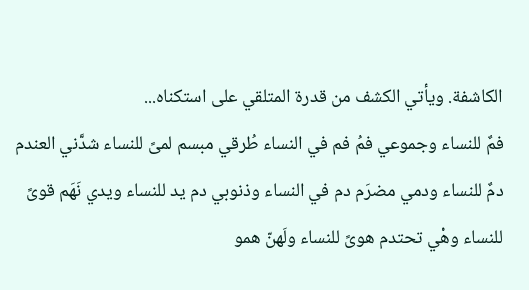الكاشفة. ويأتي الكشف من قدرة المتلقي على استكناه...
فمٌ للنساء وجموعي فمُ فم في النساء طُرقي مبسم لمىً للنساء شدَّني العندم دمٌ للنساء ودمي مضرَم دم في النساء وذنوبي دم يد للنساء ويدي نَهَم قوىً للنساء وهْي تحتدم هوىً للنساء ولَهنّ همو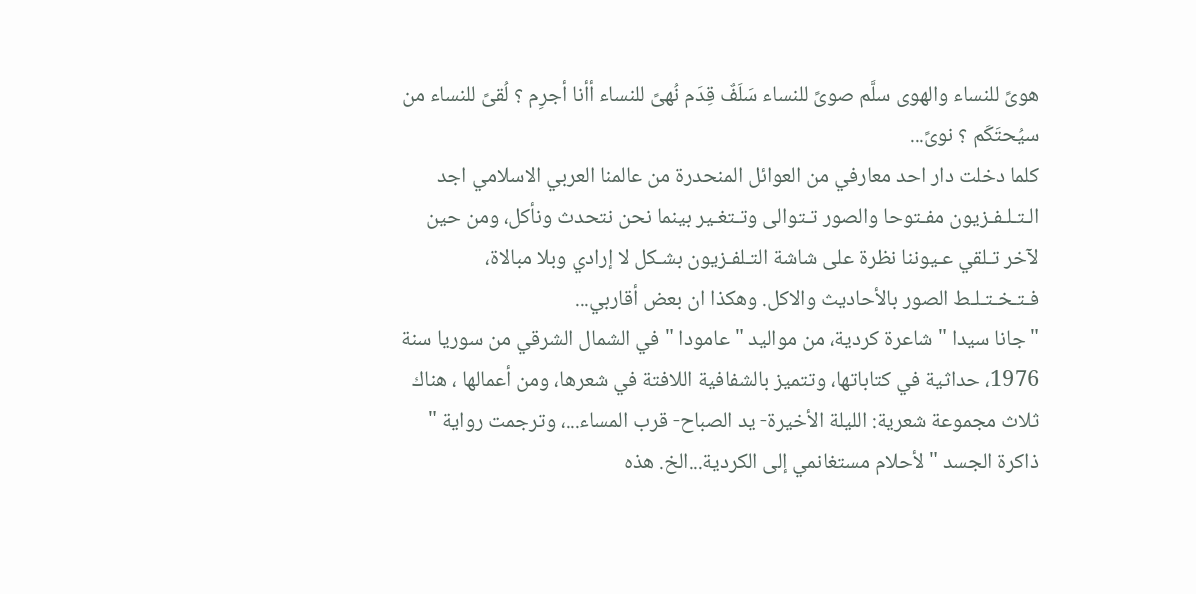هوىً للنساء والهوى سلَّم صوىً للنساء سَلَفٌ قِدَم نُهىً للنساء أأنا أجرِم ؟ لُقىً للنساء من سيُحتَكَم ؟ نوىً...
كلما دخلت دار احد معارفي من العوائل المنحدرة من عالمنا العربي الاسلامي اجد الـتـلـفـزيون مفـتوحا والصور تـتوالى وتـتغـير بينما نحن نتحدث ونأكل، ومن حين لآخر تـلقي عـيوننا نظرة على شاشة التـلفـزيون بشـكل لا إرادي وبلا مبالاة، فـتـخـتـلـط الصور بالأحاديث والاكل. وهكذا ان بعض أقاربي...
" جانا سيدا " شاعرة كردية، من مواليد " عامودا " في الشمال الشرقي من سوريا سنة 1976، حداثية في كتاباتها، وتتميز بالشفافية اللافتة في شعرها، ومن أعمالها ، هناك ثلاث مجموعة شعرية: الليلة الأخيرة- يد الصباح- قرب المساء...، وترجمت رواية " ذاكرة الجسد " لأحلام مستغانمي إلى الكردية...الخ. هذه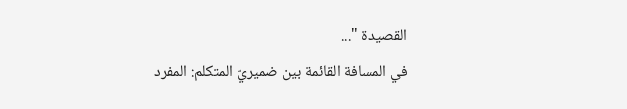القصيدة "...
في المسافة القائمة بين ضميريّ المتكلم: المفرد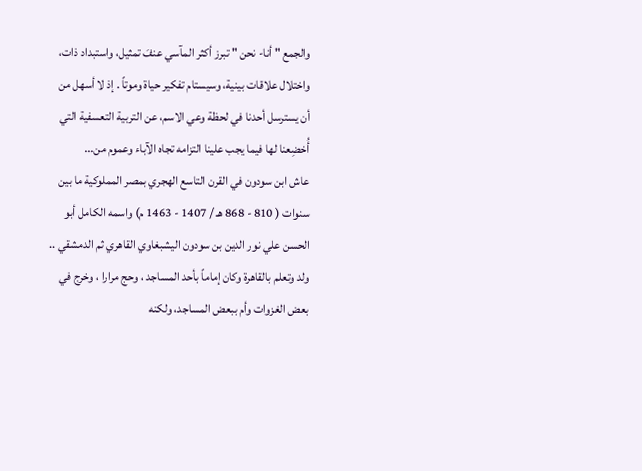والجمع " أنا- نحن " تبرز أكثر المآسي عنفَ تمثيل، واستبداد ذات، واختلال علاقات بينية، وسيستام تفكير حياة وموتاً . إذ لا أسهل من أن يسترسل أحدنا في لحظة وعي الاسم، عن التربية التعسفية التي أُخضِعنا لها فيما يجب علينا التزامه تجاه الآباء وعموم من...
عاش ابن سودون في القرن التاسع الهجري بمصر المملوكية ما بين سنوات ( 810 - 868 هـ / 1407 - 1463 م) واسمه الكامل أبو الحسن علي نور الدين بن سودون اليشبغاوي القاهري ثم الدمشقي .. ولد وتعلم بالقاهرة وكان إماماً بأحد المساجد ، وحج مرارا ، وخرج في بعض الغزوات وأم ببعض المساجد، ولكنه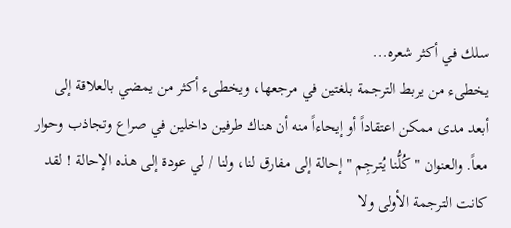سلك في أكثر شعره...
يخطىء من يربط الترجمة بلغتين في مرجعها، ويخطىء أكثر من يمضي بالعلاقة إلى أبعد مدى ممكن اعتقاداً أو إيحاءاً منه أن هناك طرفين داخلين في صراع وتجاذب وحوار معاً. والعنوان " كُلُّنا يُترجِم " إحالة إلى مفارق لنا، ولنا / لي عودة إلى هذه الإحالة ! لقد كانت الترجمة الأولى ولا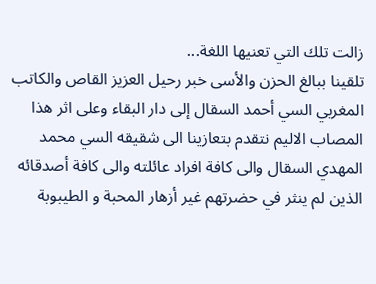زالت تلك التي تعنيها اللغة...
تلقينا ببالغ الحزن والأسى خبر رحيل العزيز القاص والكاتب المغربي السي أحمد السقال إلى دار البقاء وعلى اثر هذا المصاب الاليم نتقدم بتعازينا الى شقيقه السي محمد المهدي السقال والى كافة افراد عائلته والى كافة أصدقائه الذين لم ينثر في حضرتهم غير أزهار المحبة و الطيبوبة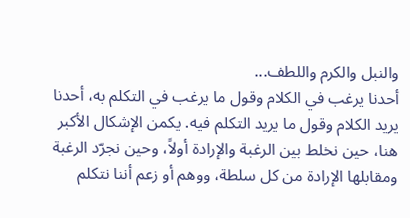والنبل والكرم واللطف...
أحدنا يرغب في الكلام وقول ما يرغب في التكلم به، أحدنا يريد الكلام وقول ما يريد التكلم فيه. يكمن الإشكال الأكبر هنا، حين نخلط بين الرغبة والإرادة أولاً، وحين نجرّد الرغبة ومقابلها الإرادة من كل سلطة، ووهم أو زعم أننا نتكلم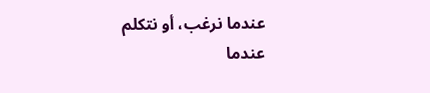عندما نرغب، أو نتكلم عندما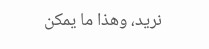نريد، وهذا ما يمكن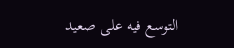التوسع فيه على صعيد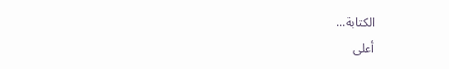الكتابة...
أعلى